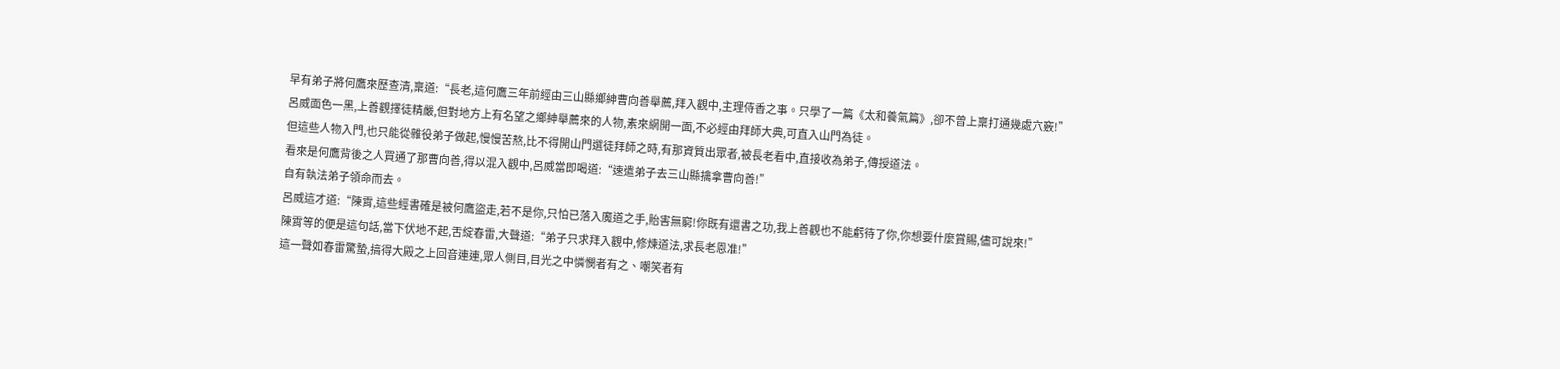早有弟子將何鷹來歷查清,稟道:“長老,這何鷹三年前經由三山縣鄉紳曹向善舉薦,拜入觀中,主理侍香之事。只學了一篇《太和養氣篇》,卻不曾上稟打通幾處穴竅!”
呂威面色一黑,上善觀擇徒精嚴,但對地方上有名望之鄉紳舉薦來的人物,素來網開一面,不必經由拜師大典,可直入山門為徒。
但這些人物入門,也只能從雜役弟子做起,慢慢苦熬,比不得開山門選徒拜師之時,有那資質出眾者,被長老看中,直接收為弟子,傳授道法。
看來是何鷹背後之人買通了那曹向善,得以混入觀中,呂威當即喝道:“速遣弟子去三山縣擒拿曹向善!”
自有執法弟子領命而去。
呂威這才道:“陳霄,這些經書確是被何鷹盜走,若不是你,只怕已落入魔道之手,貽害無窮!你既有還書之功,我上善觀也不能虧待了你,你想要什麼賞賜,儘可說來!”
陳霄等的便是這句話,當下伏地不起,舌綻春雷,大聲道:“弟子只求拜入觀中,修煉道法,求長老恩准!”
這一聲如春雷驚蟄,搞得大殿之上回音連連,眾人側目,目光之中憐憫者有之、嘲笑者有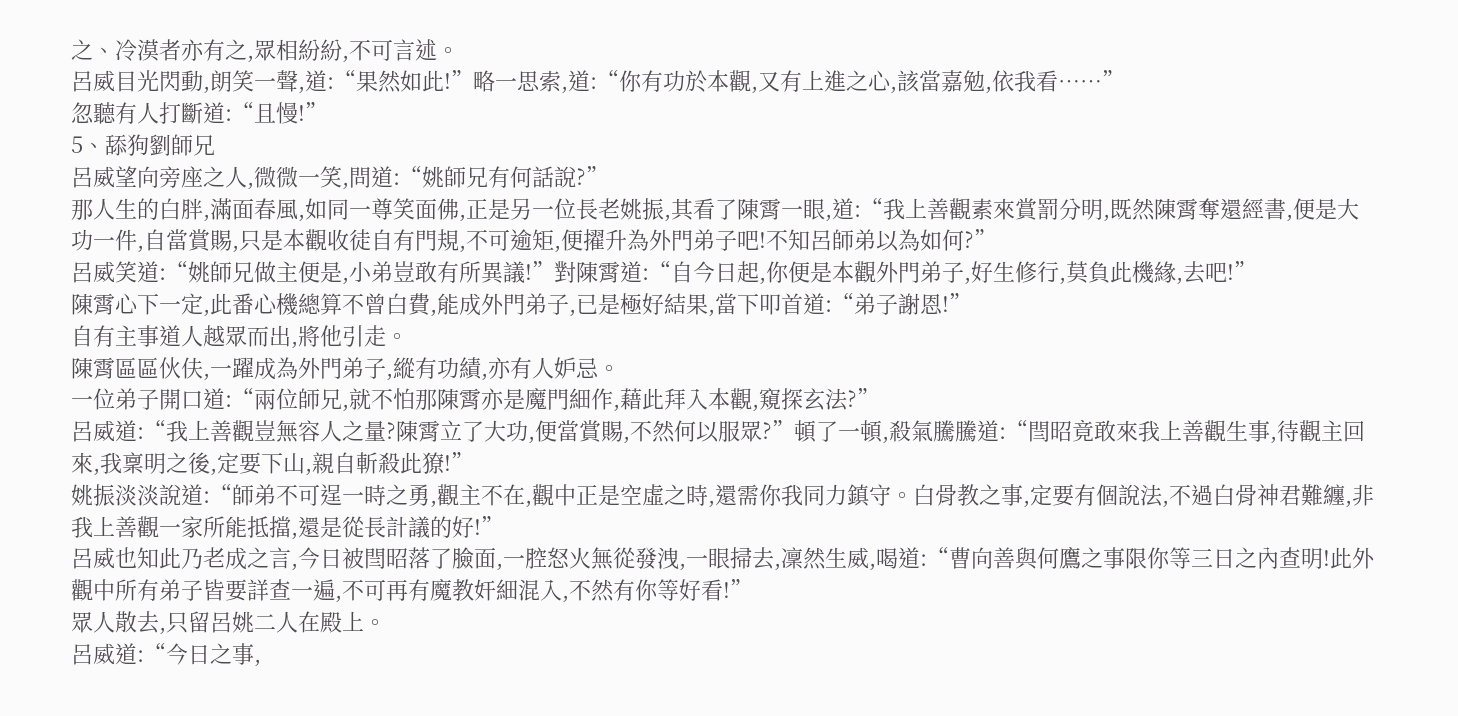之、冷漠者亦有之,眾相紛紛,不可言述。
呂威目光閃動,朗笑一聲,道:“果然如此!”略一思索,道:“你有功於本觀,又有上進之心,該當嘉勉,依我看……”
忽聽有人打斷道:“且慢!”
5、舔狗劉師兄
呂威望向旁座之人,微微一笑,問道:“姚師兄有何話說?”
那人生的白胖,滿面春風,如同一尊笑面佛,正是另一位長老姚振,其看了陳霄一眼,道:“我上善觀素來賞罰分明,既然陳霄奪還經書,便是大功一件,自當賞賜,只是本觀收徒自有門規,不可逾矩,便擢升為外門弟子吧!不知呂師弟以為如何?”
呂威笑道:“姚師兄做主便是,小弟豈敢有所異議!”對陳霄道:“自今日起,你便是本觀外門弟子,好生修行,莫負此機緣,去吧!”
陳霄心下一定,此番心機總算不曾白費,能成外門弟子,已是極好結果,當下叩首道:“弟子謝恩!”
自有主事道人越眾而出,將他引走。
陳霄區區伙伕,一躍成為外門弟子,縱有功績,亦有人妒忌。
一位弟子開口道:“兩位師兄,就不怕那陳霄亦是魔門細作,藉此拜入本觀,窺探玄法?”
呂威道:“我上善觀豈無容人之量?陳霄立了大功,便當賞賜,不然何以服眾?”頓了一頓,殺氣騰騰道:“閆昭竟敢來我上善觀生事,待觀主回來,我稟明之後,定要下山,親自斬殺此獠!”
姚振淡淡說道:“師弟不可逞一時之勇,觀主不在,觀中正是空虛之時,還需你我同力鎮守。白骨教之事,定要有個說法,不過白骨神君難纏,非我上善觀一家所能抵擋,還是從長計議的好!”
呂威也知此乃老成之言,今日被閆昭落了臉面,一腔怒火無從發洩,一眼掃去,凜然生威,喝道:“曹向善與何鷹之事限你等三日之內查明!此外觀中所有弟子皆要詳查一遍,不可再有魔教奸細混入,不然有你等好看!”
眾人散去,只留呂姚二人在殿上。
呂威道:“今日之事,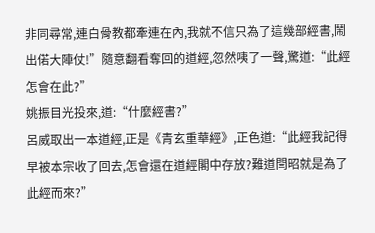非同尋常,連白骨教都牽連在內,我就不信只為了這幾部經書,鬧出偌大陣仗!”隨意翻看奪回的道經,忽然咦了一聲,驚道:“此經怎會在此?”
姚振目光投來,道:“什麼經書?”
呂威取出一本道經,正是《青玄重華經》,正色道:“此經我記得早被本宗收了回去,怎會還在道經閣中存放?難道閆昭就是為了此經而來?”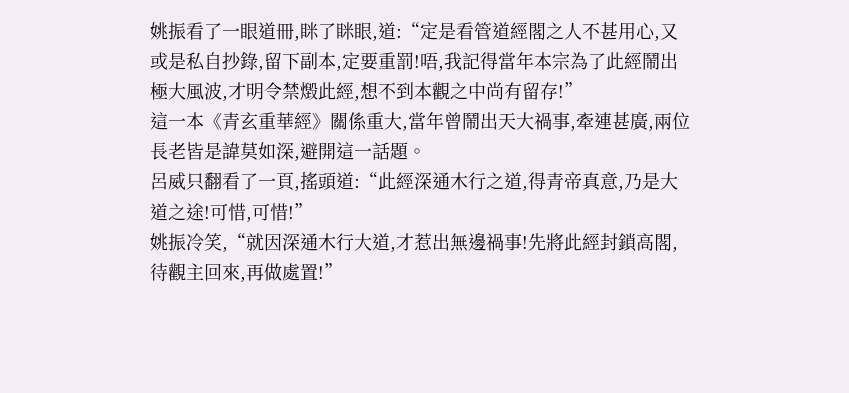姚振看了一眼道冊,眯了眯眼,道:“定是看管道經閣之人不甚用心,又或是私自抄錄,留下副本,定要重罰!唔,我記得當年本宗為了此經鬧出極大風波,才明令禁燬此經,想不到本觀之中尚有留存!”
這一本《青玄重華經》關係重大,當年曾鬧出天大禍事,牽連甚廣,兩位長老皆是諱莫如深,避開這一話題。
呂威只翻看了一頁,搖頭道:“此經深通木行之道,得青帝真意,乃是大道之途!可惜,可惜!”
姚振冷笑,“就因深通木行大道,才惹出無邊禍事!先將此經封鎖高閣,待觀主回來,再做處置!”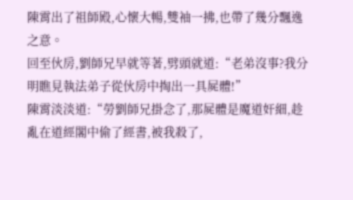陳霄出了祖師殿,心懷大暢,雙袖一拂,也帶了幾分飄逸之意。
回至伙房,劉師兄早就等著,劈頭就道:“老弟沒事?我分明瞧見執法弟子從伙房中掏出一具屍體!”
陳霄淡淡道:“勞劉師兄掛念了,那屍體是魔道奸細,趁亂在道經閣中偷了經書,被我殺了,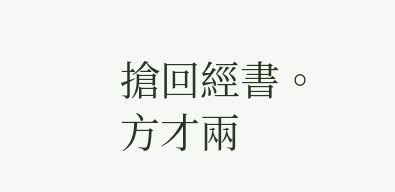搶回經書。方才兩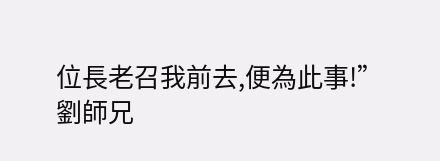位長老召我前去,便為此事!”
劉師兄